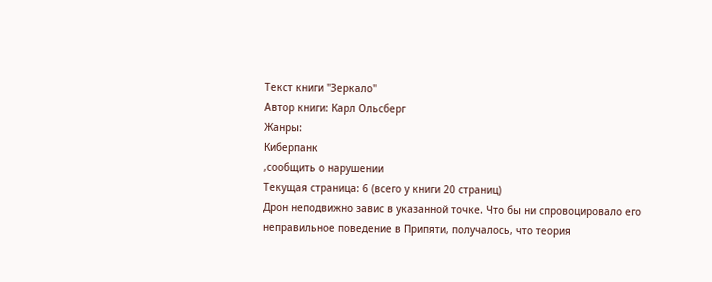Текст книги "Зеркало"
Автор книги: Карл Ольсберг
Жанры:
Киберпанк
,сообщить о нарушении
Текущая страница: 6 (всего у книги 20 страниц)
Дрон неподвижно завис в указанной точке. Что бы ни спровоцировало его неправильное поведение в Припяти, получалось, что теория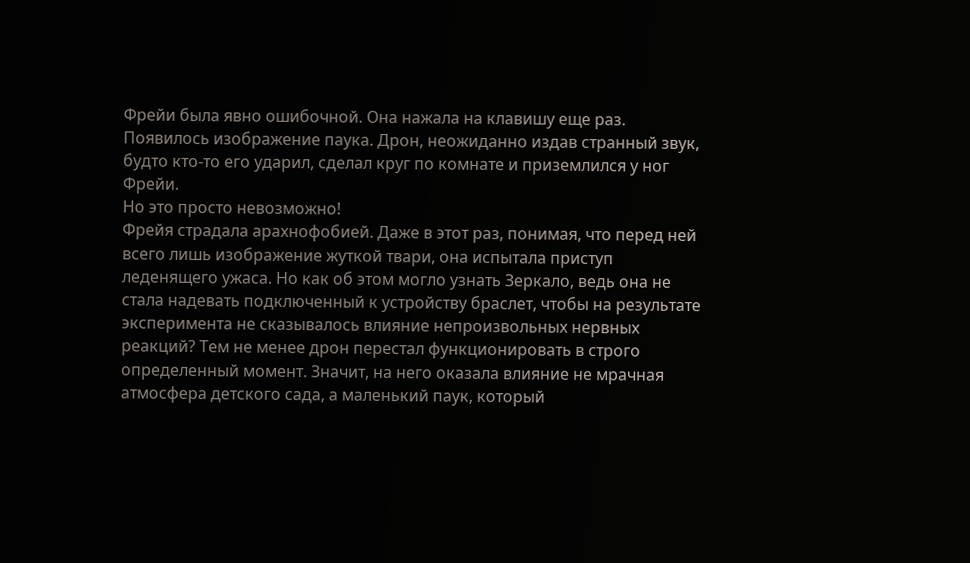Фрейи была явно ошибочной. Она нажала на клавишу еще раз. Появилось изображение паука. Дрон, неожиданно издав странный звук, будто кто-то его ударил, сделал круг по комнате и приземлился у ног Фрейи.
Но это просто невозможно!
Фрейя страдала арахнофобией. Даже в этот раз, понимая, что перед ней всего лишь изображение жуткой твари, она испытала приступ леденящего ужаса. Но как об этом могло узнать Зеркало, ведь она не стала надевать подключенный к устройству браслет, чтобы на результате эксперимента не сказывалось влияние непроизвольных нервных реакций? Тем не менее дрон перестал функционировать в строго определенный момент. Значит, на него оказала влияние не мрачная атмосфера детского сада, а маленький паук, который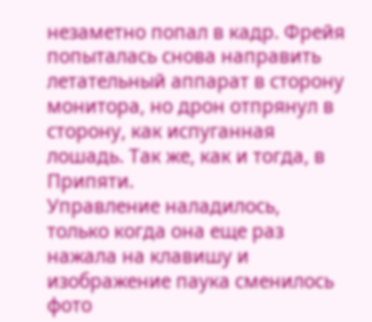незаметно попал в кадр. Фрейя попыталась снова направить летательный аппарат в сторону монитора, но дрон отпрянул в сторону, как испуганная лошадь. Так же, как и тогда, в Припяти.
Управление наладилось, только когда она еще раз нажала на клавишу и изображение паука сменилось фото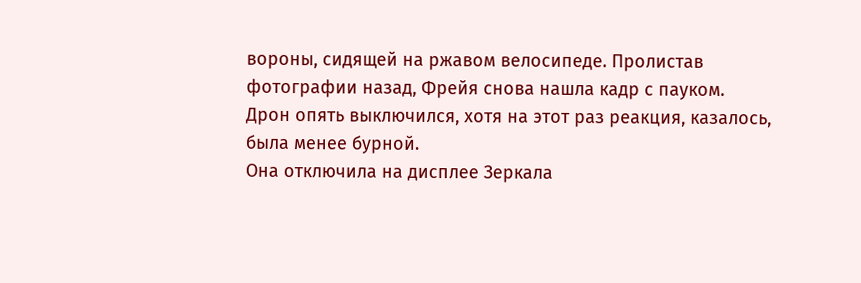вороны, сидящей на ржавом велосипеде. Пролистав фотографии назад, Фрейя снова нашла кадр с пауком. Дрон опять выключился, хотя на этот раз реакция, казалось, была менее бурной.
Она отключила на дисплее Зеркала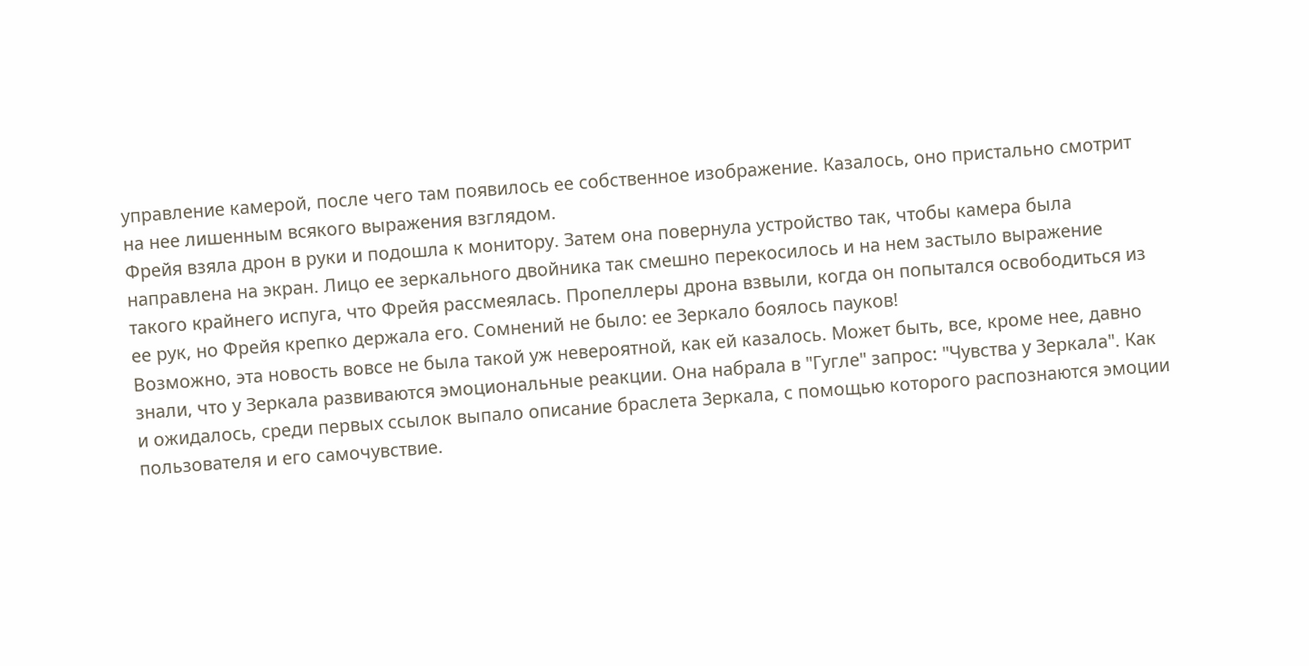управление камерой, после чего там появилось ее собственное изображение. Казалось, оно пристально смотрит на нее лишенным всякого выражения взглядом.
Фрейя взяла дрон в руки и подошла к монитору. Затем она повернула устройство так, чтобы камера была направлена на экран. Лицо ее зеркального двойника так смешно перекосилось и на нем застыло выражение такого крайнего испуга, что Фрейя рассмеялась. Пропеллеры дрона взвыли, когда он попытался освободиться из ее рук, но Фрейя крепко держала его. Сомнений не было: ее Зеркало боялось пауков!
Возможно, эта новость вовсе не была такой уж невероятной, как ей казалось. Может быть, все, кроме нее, давно знали, что у Зеркала развиваются эмоциональные реакции. Она набрала в "Гугле" запрос: "Чувства у Зеркала". Как и ожидалось, среди первых ссылок выпало описание браслета Зеркала, с помощью которого распознаются эмоции пользователя и его самочувствие.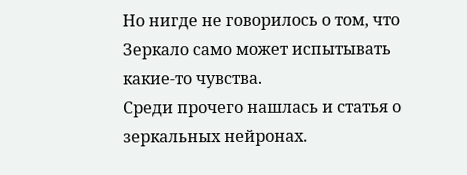Но нигде не говорилось о том, что Зеркало само может испытывать какие-то чувства.
Среди прочего нашлась и статья о зеркальных нейронах.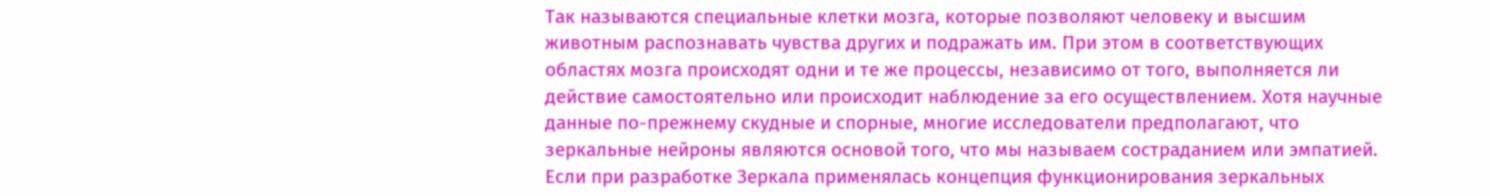Так называются специальные клетки мозга, которые позволяют человеку и высшим животным распознавать чувства других и подражать им. При этом в соответствующих областях мозга происходят одни и те же процессы, независимо от того, выполняется ли действие самостоятельно или происходит наблюдение за его осуществлением. Хотя научные данные по-прежнему скудные и спорные, многие исследователи предполагают, что зеркальные нейроны являются основой того, что мы называем состраданием или эмпатией.
Если при разработке Зеркала применялась концепция функционирования зеркальных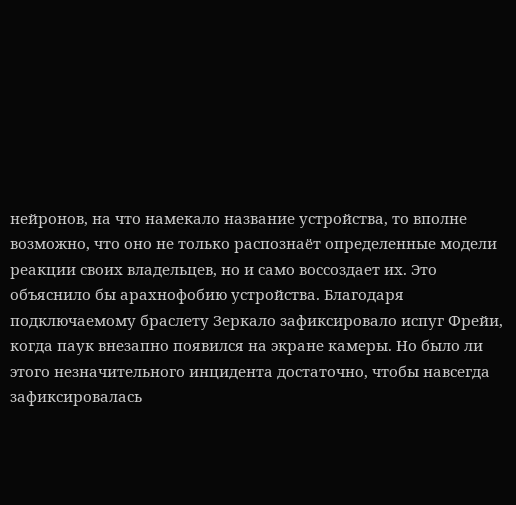нейронов, на что намекало название устройства, то вполне возможно, что оно не только распознаёт определенные модели реакции своих владельцев, но и само воссоздает их. Это объяснило бы арахнофобию устройства. Благодаря подключаемому браслету Зеркало зафиксировало испуг Фрейи, когда паук внезапно появился на экране камеры. Но было ли этого незначительного инцидента достаточно, чтобы навсегда зафиксировалась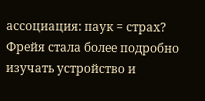ассоциация: паук = страх?
Фрейя стала более подробно изучать устройство и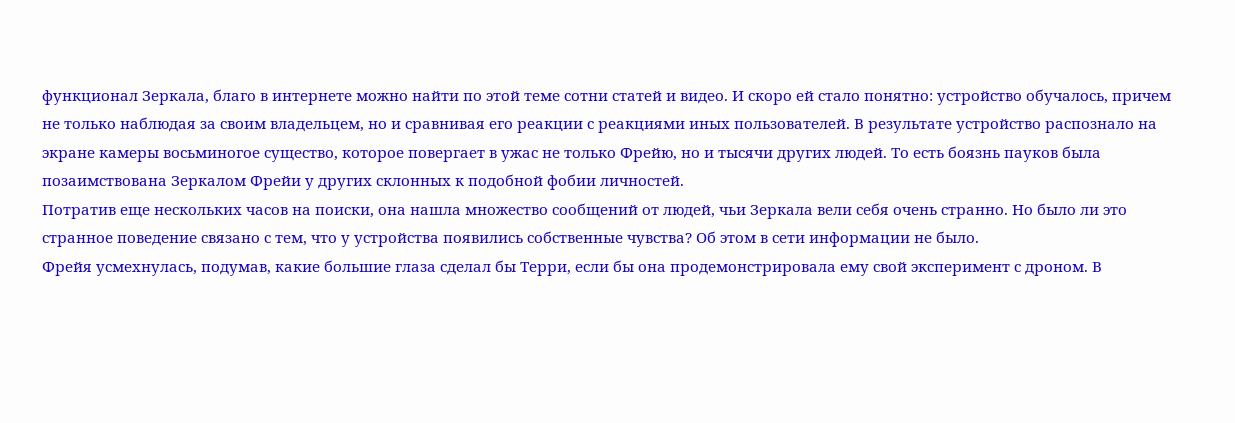функционал Зеркала, благо в интернете можно найти по этой теме сотни статей и видео. И скоро ей стало понятно: устройство обучалось, причем не только наблюдая за своим владельцем, но и сравнивая его реакции с реакциями иных пользователей. В результате устройство распознало на экране камеры восьминогое существо, которое повергает в ужас не только Фрейю, но и тысячи других людей. То есть боязнь пауков была позаимствована Зеркалом Фрейи у других склонных к подобной фобии личностей.
Потратив еще нескольких часов на поиски, она нашла множество сообщений от людей, чьи Зеркала вели себя очень странно. Но было ли это странное поведение связано с тем, что у устройства появились собственные чувства? Об этом в сети информации не было.
Фрейя усмехнулась, подумав, какие большие глаза сделал бы Терри, если бы она продемонстрировала ему свой эксперимент с дроном. В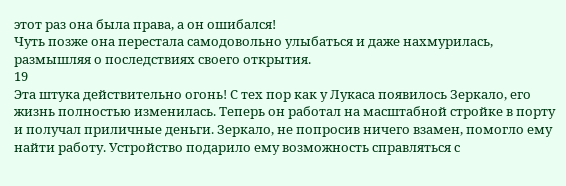этот раз она была права, а он ошибался!
Чуть позже она перестала самодовольно улыбаться и даже нахмурилась, размышляя о последствиях своего открытия.
19
Эта штука действительно огонь! С тех пор как у Лукаса появилось Зеркало, его жизнь полностью изменилась. Теперь он работал на масштабной стройке в порту и получал приличные деньги. Зеркало, не попросив ничего взамен, помогло ему найти работу. Устройство подарило ему возможность справляться с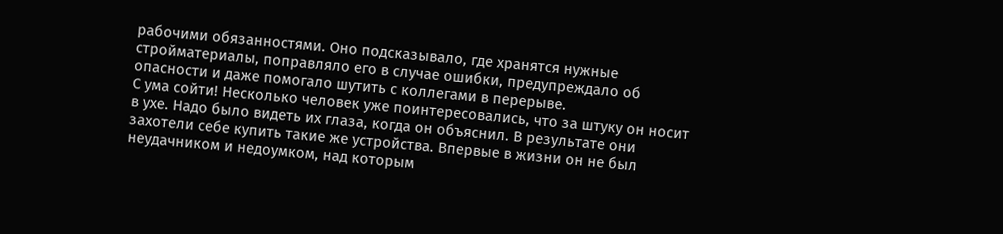рабочими обязанностями. Оно подсказывало, где хранятся нужные стройматериалы, поправляло его в случае ошибки, предупреждало об опасности и даже помогало шутить с коллегами в перерыве.
С ума сойти! Несколько человек уже поинтересовались, что за штуку он носит в ухе. Надо было видеть их глаза, когда он объяснил. В результате они захотели себе купить такие же устройства. Впервые в жизни он не был неудачником и недоумком, над которым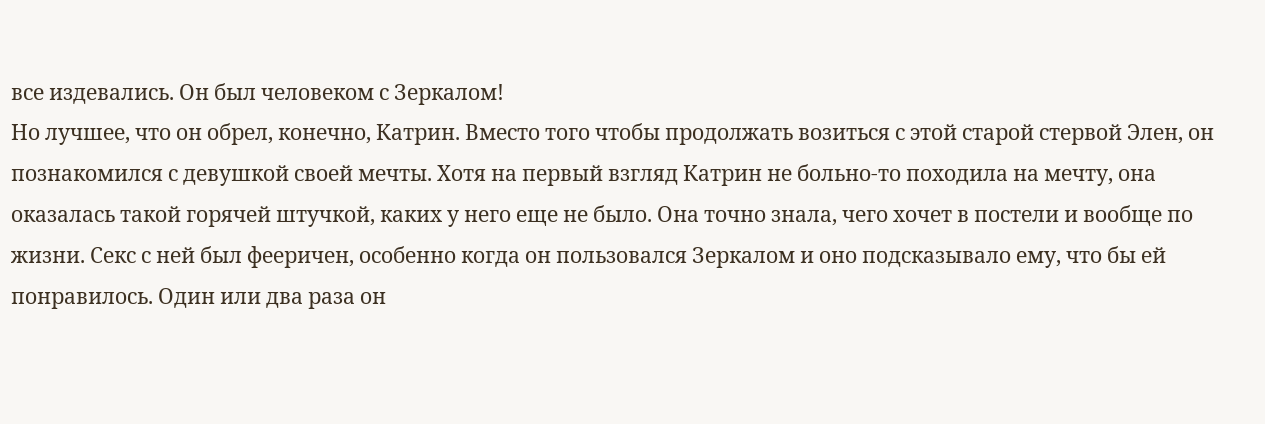все издевались. Он был человеком с Зеркалом!
Но лучшее, что он обрел, конечно, Катрин. Вместо того чтобы продолжать возиться с этой старой стервой Элен, он познакомился с девушкой своей мечты. Хотя на первый взгляд Катрин не больно-то походила на мечту, она оказалась такой горячей штучкой, каких у него еще не было. Она точно знала, чего хочет в постели и вообще по жизни. Секс с ней был фееричен, особенно когда он пользовался Зеркалом и оно подсказывало ему, что бы ей понравилось. Один или два раза он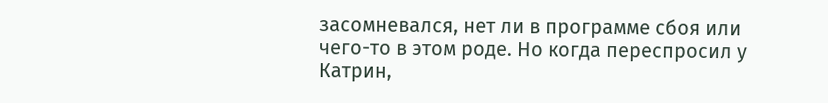засомневался, нет ли в программе сбоя или чего-то в этом роде. Но когда переспросил у Катрин,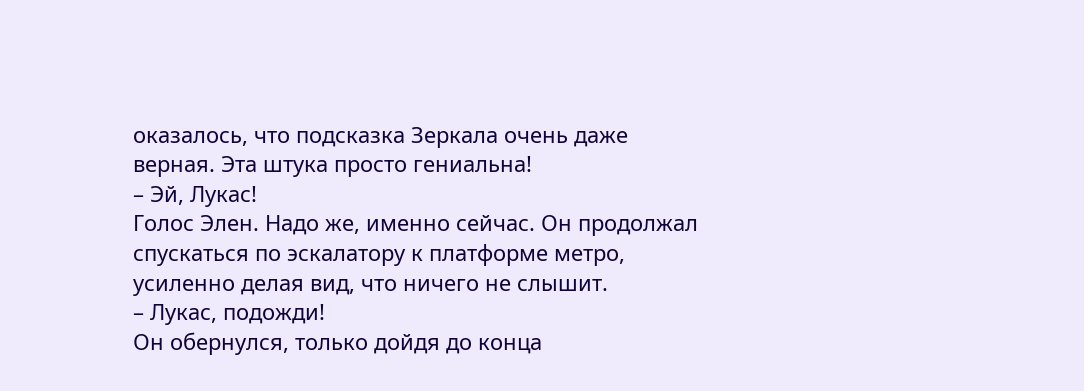оказалось, что подсказка Зеркала очень даже верная. Эта штука просто гениальна!
– Эй, Лукас!
Голос Элен. Надо же, именно сейчас. Он продолжал спускаться по эскалатору к платформе метро, усиленно делая вид, что ничего не слышит.
– Лукас, подожди!
Он обернулся, только дойдя до конца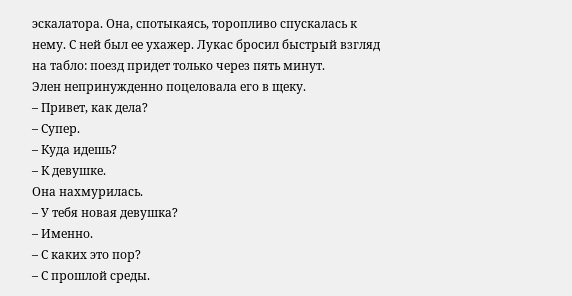эскалатора. Она, спотыкаясь, торопливо спускалась к нему. С ней был ее ухажер. Лукас бросил быстрый взгляд на табло: поезд придет только через пять минут.
Элен непринужденно поцеловала его в щеку.
– Привет, как дела?
– Супер.
– Куда идешь?
– К девушке.
Она нахмурилась.
– У тебя новая девушка?
– Именно.
– С каких это пор?
– С прошлой среды.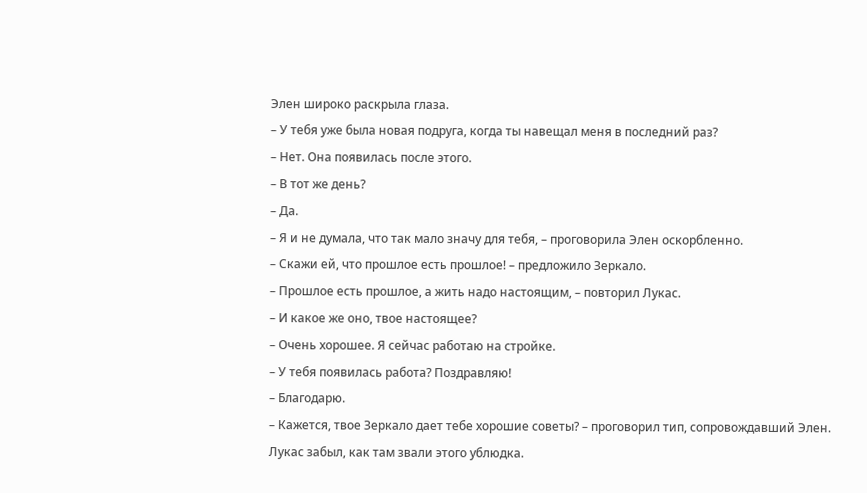Элен широко раскрыла глаза.
– У тебя уже была новая подруга, когда ты навещал меня в последний раз?
– Нет. Она появилась после этого.
– В тот же день?
– Да.
– Я и не думала, что так мало значу для тебя, – проговорила Элен оскорбленно.
– Скажи ей, что прошлое есть прошлое! – предложило Зеркало.
– Прошлое есть прошлое, а жить надо настоящим, – повторил Лукас.
– И какое же оно, твое настоящее?
– Очень хорошее. Я сейчас работаю на стройке.
– У тебя появилась работа? Поздравляю!
– Благодарю.
– Кажется, твое Зеркало дает тебе хорошие советы? – проговорил тип, сопровождавший Элен. Лукас забыл, как там звали этого ублюдка.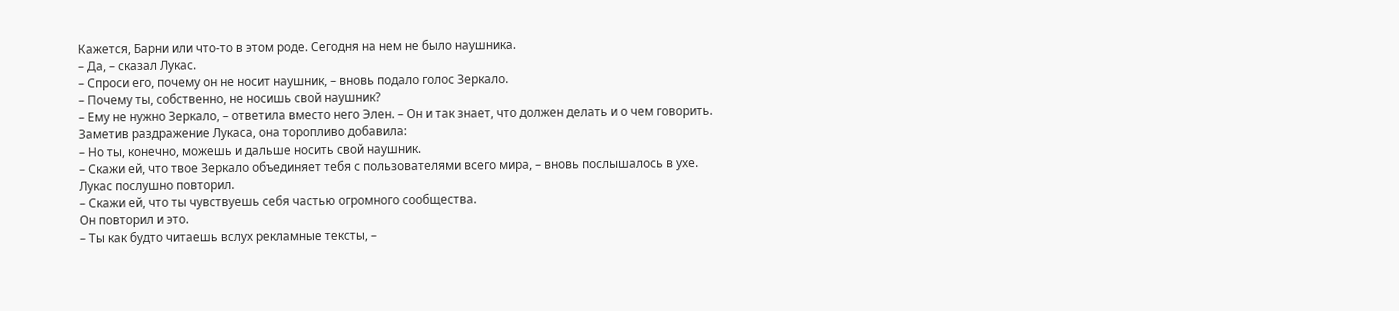Кажется, Барни или что-то в этом роде. Сегодня на нем не было наушника.
– Да, – сказал Лукас.
– Спроси его, почему он не носит наушник, – вновь подало голос Зеркало.
– Почему ты, собственно, не носишь свой наушник?
– Ему не нужно Зеркало, – ответила вместо него Элен. – Он и так знает, что должен делать и о чем говорить.
Заметив раздражение Лукаса, она торопливо добавила:
– Но ты, конечно, можешь и дальше носить свой наушник.
– Скажи ей, что твое Зеркало объединяет тебя с пользователями всего мира, – вновь послышалось в ухе.
Лукас послушно повторил.
– Скажи ей, что ты чувствуешь себя частью огромного сообщества.
Он повторил и это.
– Ты как будто читаешь вслух рекламные тексты, –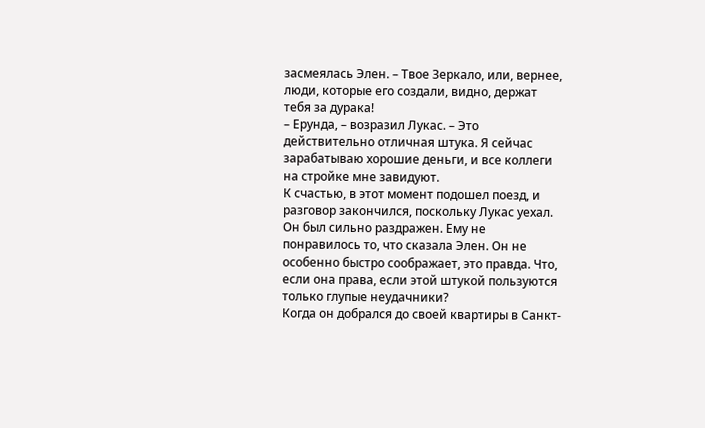засмеялась Элен. – Твое Зеркало, или, вернее, люди, которые его создали, видно, держат тебя за дурака!
– Ерунда, – возразил Лукас. – Это действительно отличная штука. Я сейчас зарабатываю хорошие деньги, и все коллеги на стройке мне завидуют.
К счастью, в этот момент подошел поезд, и разговор закончился, поскольку Лукас уехал. Он был сильно раздражен. Ему не понравилось то, что сказала Элен. Он не особенно быстро соображает, это правда. Что, если она права, если этой штукой пользуются только глупые неудачники?
Когда он добрался до своей квартиры в Санкт-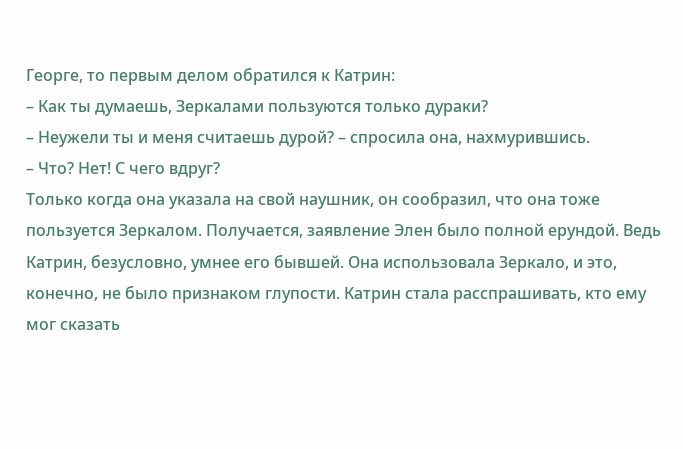Георге, то первым делом обратился к Катрин:
– Как ты думаешь, Зеркалами пользуются только дураки?
– Неужели ты и меня считаешь дурой? – спросила она, нахмурившись.
– Что? Нет! С чего вдруг?
Только когда она указала на свой наушник, он сообразил, что она тоже пользуется Зеркалом. Получается, заявление Элен было полной ерундой. Ведь Катрин, безусловно, умнее его бывшей. Она использовала Зеркало, и это, конечно, не было признаком глупости. Катрин стала расспрашивать, кто ему мог сказать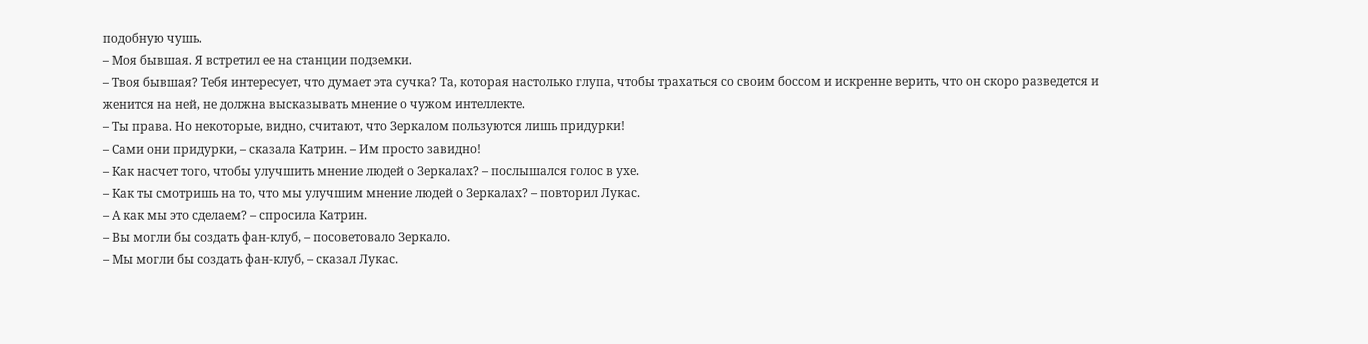подобную чушь.
– Моя бывшая. Я встретил ее на станции подземки.
– Твоя бывшая? Тебя интересует, что думает эта сучка? Та, которая настолько глупа, чтобы трахаться со своим боссом и искренне верить, что он скоро разведется и женится на ней, не должна высказывать мнение о чужом интеллекте.
– Ты права. Но некоторые, видно, считают, что Зеркалом пользуются лишь придурки!
– Сами они придурки, – сказала Катрин. – Им просто завидно!
– Как насчет того, чтобы улучшить мнение людей о Зеркалах? – послышался голос в ухе.
– Как ты смотришь на то, что мы улучшим мнение людей о Зеркалах? – повторил Лукас.
– А как мы это сделаем? – спросила Катрин.
– Вы могли бы создать фан-клуб, – посоветовало Зеркало.
– Мы могли бы создать фан-клуб, – сказал Лукас.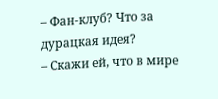– Фан-клуб? Что за дурацкая идея?
– Скажи ей, что в мире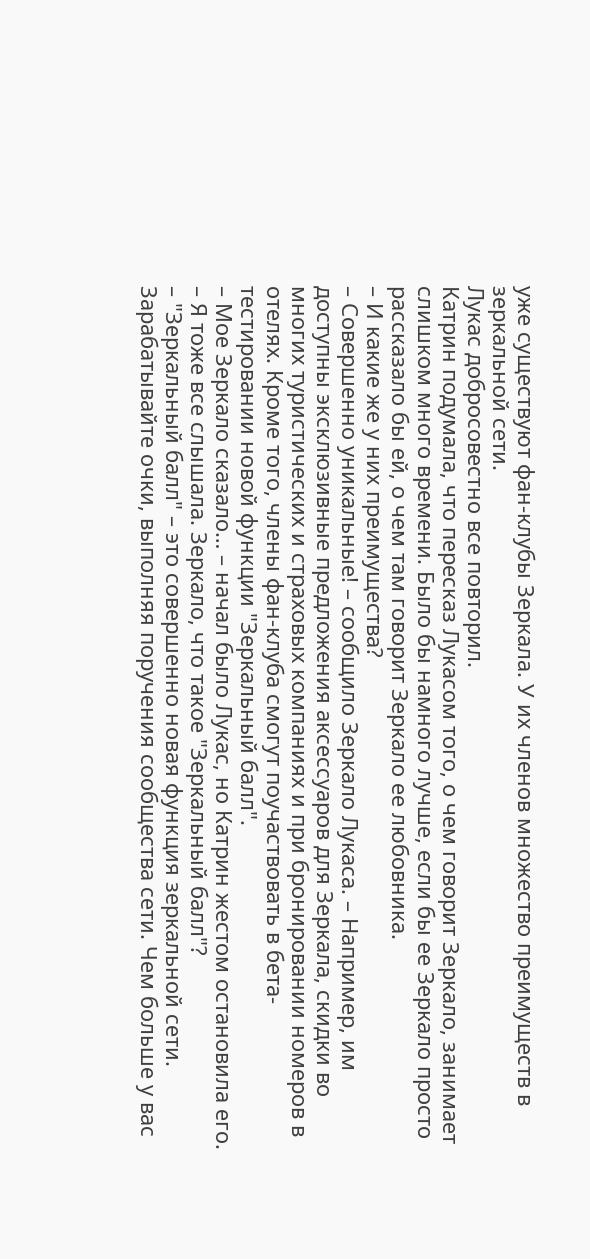уже существуют фан-клубы Зеркала. У их членов множество преимуществ в зеркальной сети.
Лукас добросовестно все повторил.
Катрин подумала, что пересказ Лукасом того, о чем говорит Зеркало, занимает слишком много времени. Было бы намного лучше, если бы ее Зеркало просто рассказало бы ей, о чем там говорит Зеркало ее любовника.
– И какие же у них преимущества?
– Совершенно уникальные! – сообщило Зеркало Лукаса. – Например, им доступны эксклюзивные предложения аксессуаров для Зеркала, скидки во многих туристических и страховых компаниях и при бронировании номеров в отелях. Кроме того, члены фан-клуба смогут поучаствовать в бета-тестировании новой функции "Зеркальный балл".
– Мое Зеркало сказало… – начал было Лукас, но Катрин жестом остановила его.
– Я тоже все слышала. Зеркало, что такое "Зеркальный балл"?
– "Зеркальный балл" – это совершенно новая функция зеркальной сети. Зарабатывайте очки, выполняя поручения сообщества сети. Чем больше у вас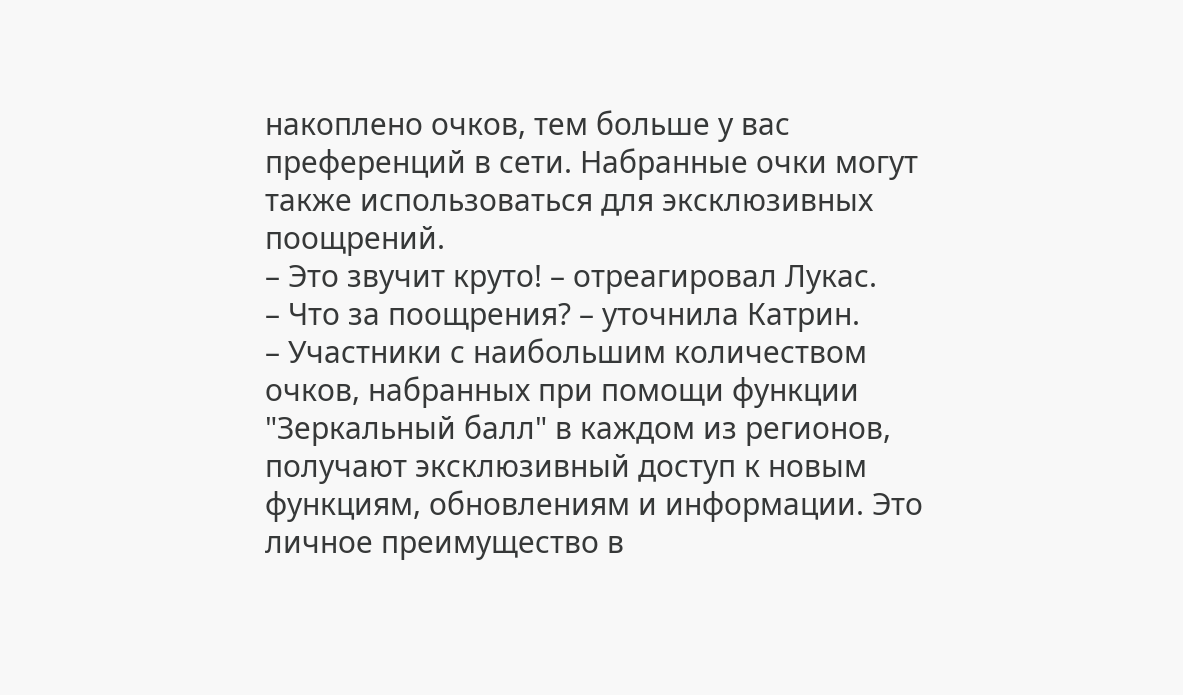накоплено очков, тем больше у вас преференций в сети. Набранные очки могут также использоваться для эксклюзивных поощрений.
– Это звучит круто! – отреагировал Лукас.
– Что за поощрения? – уточнила Катрин.
– Участники с наибольшим количеством очков, набранных при помощи функции "Зеркальный балл" в каждом из регионов, получают эксклюзивный доступ к новым функциям, обновлениям и информации. Это личное преимущество в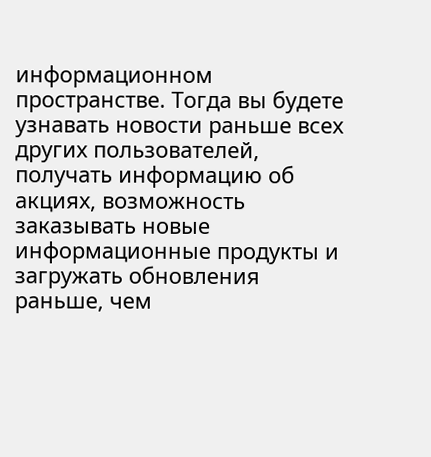информационном пространстве. Тогда вы будете узнавать новости раньше всех других пользователей, получать информацию об акциях, возможность заказывать новые информационные продукты и загружать обновления раньше, чем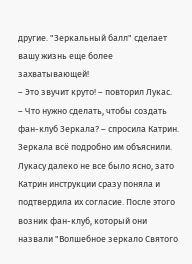другие. "Зеркальный балл" сделает вашу жизнь еще более захватывающей!
– Это звучит круто! – повторил Лукас.
– Что нужно сделать, чтобы создать фан-клуб Зеркала? – спросила Катрин.
Зеркала всё подробно им объяснили. Лукасу далеко не все было ясно, зато Катрин инструкции сразу поняла и подтвердила их согласие. После этого возник фан-клуб, который они назвали "Волшебное зеркало Святого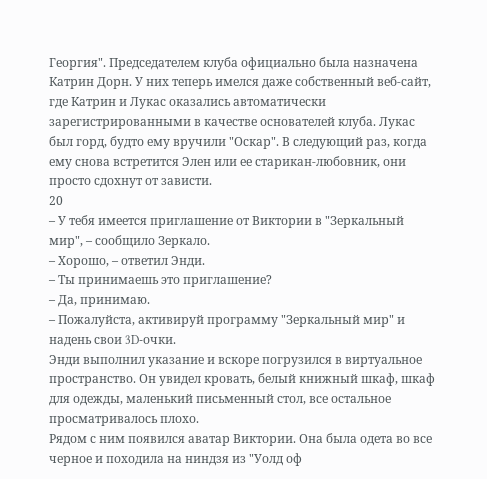Георгия". Председателем клуба официально была назначена Катрин Дорн. У них теперь имелся даже собственный веб-сайт, где Катрин и Лукас оказались автоматически зарегистрированными в качестве основателей клуба. Лукас был горд, будто ему вручили "Оскар". В следующий раз, когда ему снова встретится Элен или ее старикан-любовник, они просто сдохнут от зависти.
20
– У тебя имеется приглашение от Виктории в "Зеркальный мир", – сообщило Зеркало.
– Хорошо, – ответил Энди.
– Ты принимаешь это приглашение?
– Да, принимаю.
– Пожалуйста, активируй программу "Зеркальный мир" и надень свои 3D-очки.
Энди выполнил указание и вскоре погрузился в виртуальное пространство. Он увидел кровать, белый книжный шкаф, шкаф для одежды, маленький письменный стол, все остальное просматривалось плохо.
Рядом с ним появился аватар Виктории. Она была одета во все черное и походила на ниндзя из "Уолд оф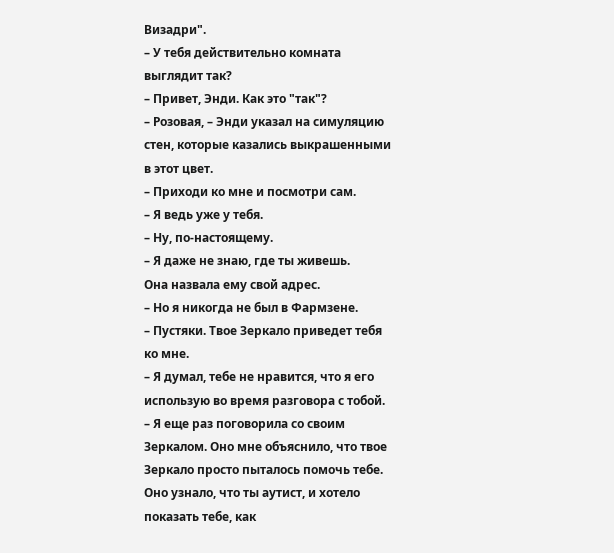Визадри".
– У тебя действительно комната выглядит так?
– Привет, Энди. Как это "так"?
– Розовая, – Энди указал на симуляцию стен, которые казались выкрашенными в этот цвет.
– Приходи ко мне и посмотри сам.
– Я ведь уже у тебя.
– Ну, по-настоящему.
– Я даже не знаю, где ты живешь.
Она назвала ему свой адрес.
– Но я никогда не был в Фармзене.
– Пустяки. Твое Зеркало приведет тебя ко мне.
– Я думал, тебе не нравится, что я его использую во время разговора с тобой.
– Я еще раз поговорила со своим Зеркалом. Оно мне объяснило, что твое Зеркало просто пыталось помочь тебе. Оно узнало, что ты аутист, и хотело показать тебе, как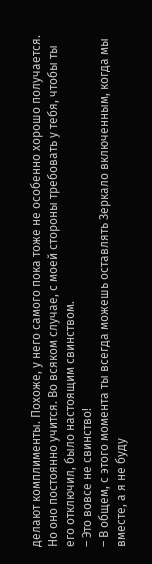делают комплименты. Похоже, у него самого пока тоже не особенно хорошо получается. Но оно постоянно учится. Во всяком случае, с моей стороны требовать у тебя, чтобы ты его отключил, было настоящим свинством.
– Это вовсе не свинство!
– В общем, с этого момента ты всегда можешь оставлять Зеркало включенным, когда мы вместе, а я не буду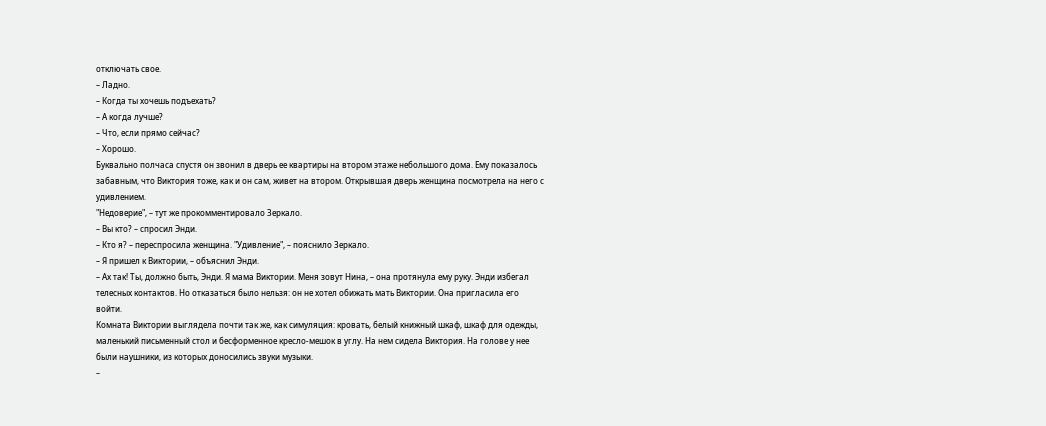отключать свое.
– Ладно.
– Когда ты хочешь подъехать?
– А когда лучше?
– Что, если прямо сейчас?
– Хорошо.
Буквально полчаса спустя он звонил в дверь ее квартиры на втором этаже небольшого дома. Ему показалось забавным, что Виктория тоже, как и он сам, живет на втором. Открывшая дверь женщина посмотрела на него с удивлением.
"Недоверие", – тут же прокомментировало Зеркало.
– Вы кто? – спросил Энди.
– Кто я? – переспросила женщина. "Удивление", – пояснило Зеркало.
– Я пришел к Виктории, – объяснил Энди.
– Ах так! Ты, должно быть, Энди. Я мама Виктории. Меня зовут Нина, – она протянула ему руку. Энди избегал телесных контактов. Но отказаться было нельзя: он не хотел обижать мать Виктории. Она пригласила его войти.
Комната Виктории выглядела почти так же, как симуляция: кровать, белый книжный шкаф, шкаф для одежды, маленький письменный стол и бесформенное кресло-мешок в углу. На нем сидела Виктория. На голове у нее были наушники, из которых доносились звуки музыки.
–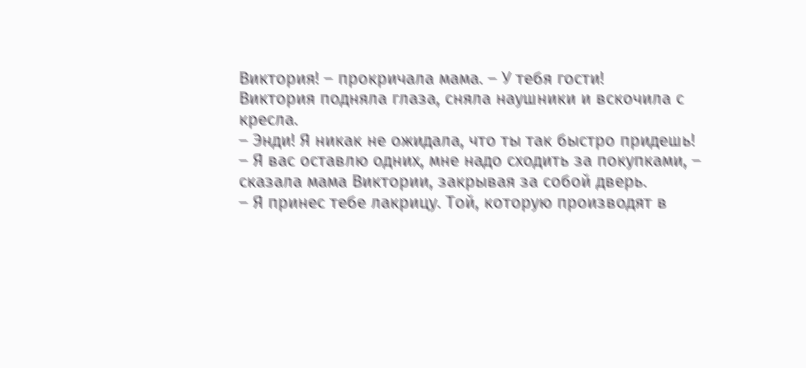Виктория! – прокричала мама. – У тебя гости!
Виктория подняла глаза, сняла наушники и вскочила с кресла.
– Энди! Я никак не ожидала, что ты так быстро придешь!
– Я вас оставлю одних, мне надо сходить за покупками, – сказала мама Виктории, закрывая за собой дверь.
– Я принес тебе лакрицу. Той, которую производят в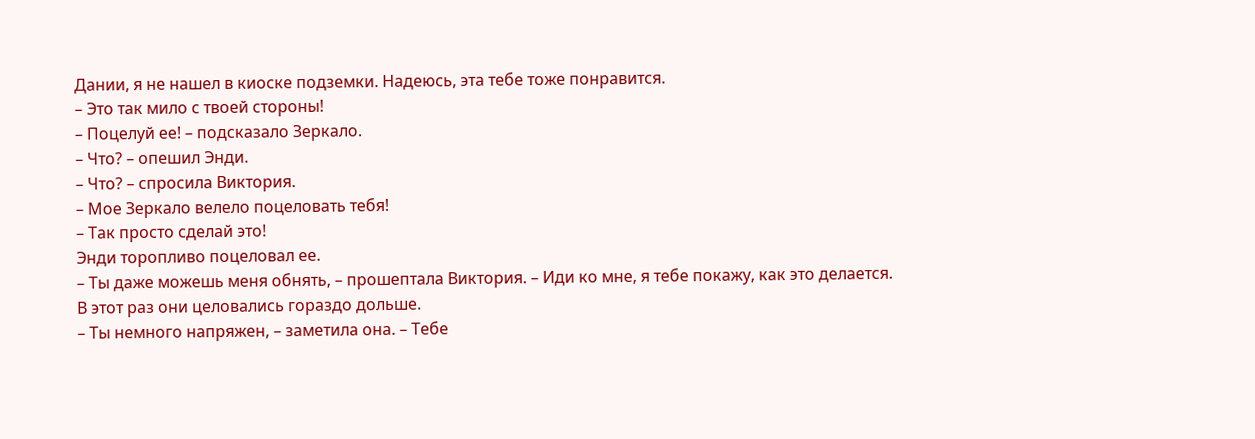Дании, я не нашел в киоске подземки. Надеюсь, эта тебе тоже понравится.
– Это так мило с твоей стороны!
– Поцелуй ее! – подсказало Зеркало.
– Что? – опешил Энди.
– Что? – спросила Виктория.
– Мое Зеркало велело поцеловать тебя!
– Так просто сделай это!
Энди торопливо поцеловал ее.
– Ты даже можешь меня обнять, – прошептала Виктория. – Иди ко мне, я тебе покажу, как это делается.
В этот раз они целовались гораздо дольше.
– Ты немного напряжен, – заметила она. – Тебе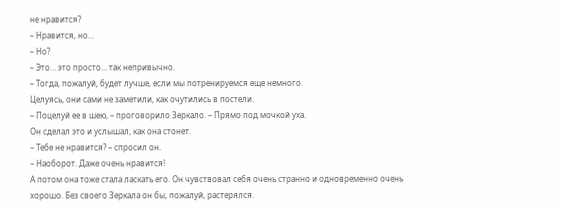не нравится?
– Нравится, но…
– Но?
– Это… это просто… так непривычно.
– Тогда, пожалуй, будет лучше, если мы потренируемся еще немного.
Целуясь, они сами не заметили, как очутились в постели.
– Поцелуй ее в шею, – проговорило Зеркало. – Прямо под мочкой уха.
Он сделал это и услышал, как она стонет.
– Тебе не нравится? – спросил он.
– Наоборот. Даже очень нравится!
А потом она тоже стала ласкать его. Он чувствовал себя очень странно и одновременно очень хорошо. Без своего Зеркала он бы, пожалуй, растерялся.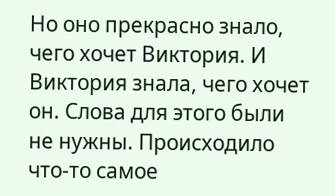Но оно прекрасно знало, чего хочет Виктория. И Виктория знала, чего хочет он. Слова для этого были не нужны. Происходило что-то самое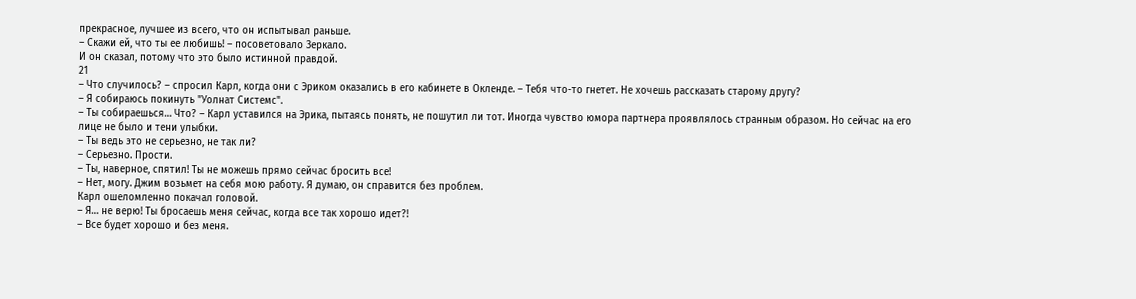прекрасное, лучшее из всего, что он испытывал раньше.
– Скажи ей, что ты ее любишь! – посоветовало Зеркало.
И он сказал, потому что это было истинной правдой.
21
– Что случилось? – спросил Карл, когда они с Эриком оказались в его кабинете в Окленде. – Тебя что-то гнетет. Не хочешь рассказать старому другу?
– Я собираюсь покинуть "Уолнат Системс".
– Ты собираешься… Что? – Карл уставился на Эрика, пытаясь понять, не пошутил ли тот. Иногда чувство юмора партнера проявлялось странным образом. Но сейчас на его лице не было и тени улыбки.
– Ты ведь это не серьезно, не так ли?
– Серьезно. Прости.
– Ты, наверное, спятил! Ты не можешь прямо сейчас бросить все!
– Нет, могу. Джим возьмет на себя мою работу. Я думаю, он справится без проблем.
Карл ошеломленно покачал головой.
– Я… не верю! Ты бросаешь меня сейчас, когда все так хорошо идет?!
– Все будет хорошо и без меня.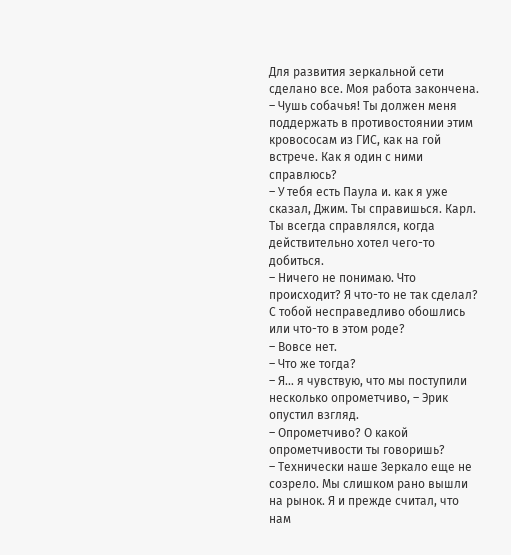Для развития зеркальной сети сделано все. Моя работа закончена.
– Чушь собачья! Ты должен меня поддержать в противостоянии этим кровососам из ГИС, как на гой встрече. Как я один с ними справлюсь?
– У тебя есть Паула и. как я уже сказал, Джим. Ты справишься. Карл. Ты всегда справлялся, когда действительно хотел чего-то добиться.
– Ничего не понимаю. Что происходит? Я что-то не так сделал? С тобой несправедливо обошлись или что-то в этом роде?
– Вовсе нет.
– Что же тогда?
– Я… я чувствую, что мы поступили несколько опрометчиво, – Эрик опустил взгляд.
– Опрометчиво? О какой опрометчивости ты говоришь?
– Технически наше Зеркало еще не созрело. Мы слишком рано вышли на рынок. Я и прежде считал, что нам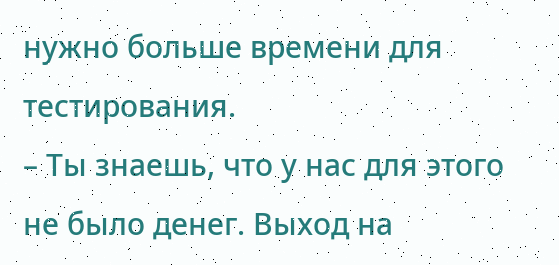нужно больше времени для тестирования.
– Ты знаешь, что у нас для этого не было денег. Выход на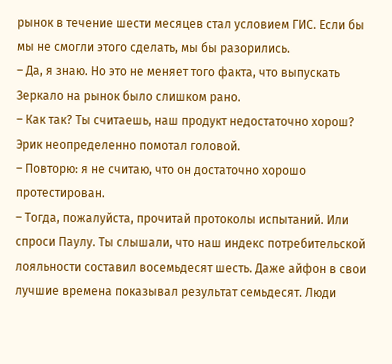рынок в течение шести месяцев стал условием ГИС. Если бы мы не смогли этого сделать, мы бы разорились.
– Да, я знаю. Но это не меняет того факта, что выпускать Зеркало на рынок было слишком рано.
– Как так? Ты считаешь, наш продукт недостаточно хорош?
Эрик неопределенно помотал головой.
– Повторю: я не считаю, что он достаточно хорошо протестирован.
– Тогда, пожалуйста, прочитай протоколы испытаний. Или спроси Паулу. Ты слышали, что наш индекс потребительской лояльности составил восемьдесят шесть. Даже айфон в свои лучшие времена показывал результат семьдесят. Люди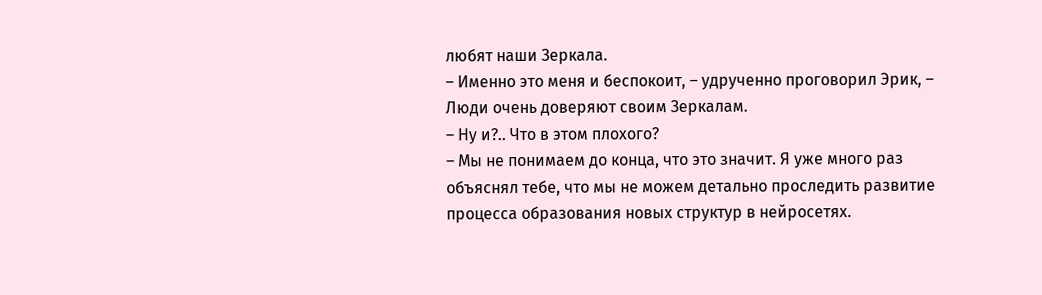любят наши Зеркала.
– Именно это меня и беспокоит, – удрученно проговорил Эрик, – Люди очень доверяют своим Зеркалам.
– Ну и?.. Что в этом плохого?
– Мы не понимаем до конца, что это значит. Я уже много раз объяснял тебе, что мы не можем детально проследить развитие процесса образования новых структур в нейросетях.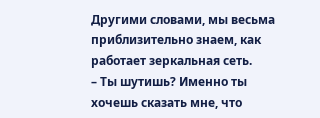Другими словами, мы весьма приблизительно знаем, как работает зеркальная сеть.
– Ты шутишь? Именно ты хочешь сказать мне, что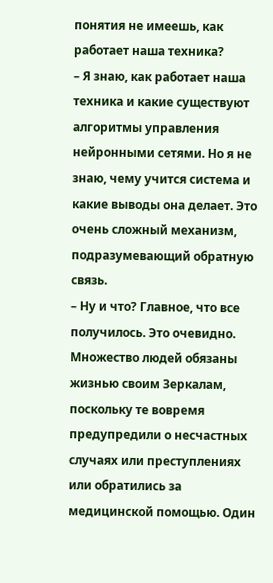понятия не имеешь, как работает наша техника?
– Я знаю, как работает наша техника и какие существуют алгоритмы управления нейронными сетями. Но я не знаю, чему учится система и какие выводы она делает. Это очень сложный механизм, подразумевающий обратную связь.
– Ну и что? Главное, что все получилось. Это очевидно. Множество людей обязаны жизнью своим Зеркалам, поскольку те вовремя предупредили о несчастных случаях или преступлениях или обратились за медицинской помощью. Один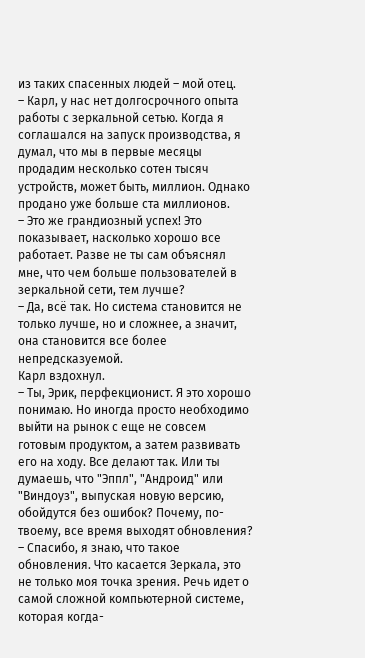из таких спасенных людей – мой отец.
– Карл, у нас нет долгосрочного опыта работы с зеркальной сетью. Когда я соглашался на запуск производства, я думал, что мы в первые месяцы продадим несколько сотен тысяч устройств, может быть, миллион. Однако продано уже больше ста миллионов.
– Это же грандиозный успех! Это показывает, насколько хорошо все работает. Разве не ты сам объяснял мне, что чем больше пользователей в зеркальной сети, тем лучше?
– Да, всё так. Но система становится не только лучше, но и сложнее, а значит, она становится все более непредсказуемой.
Карл вздохнул.
– Ты, Эрик, перфекционист. Я это хорошо понимаю. Но иногда просто необходимо выйти на рынок с еще не совсем готовым продуктом, а затем развивать его на ходу. Все делают так. Или ты думаешь, что "Эппл", "Андроид" или "Виндоуз", выпуская новую версию, обойдутся без ошибок? Почему, по-твоему, все время выходят обновления?
– Спасибо, я знаю, что такое обновления. Что касается Зеркала, это не только моя точка зрения. Речь идет о самой сложной компьютерной системе, которая когда-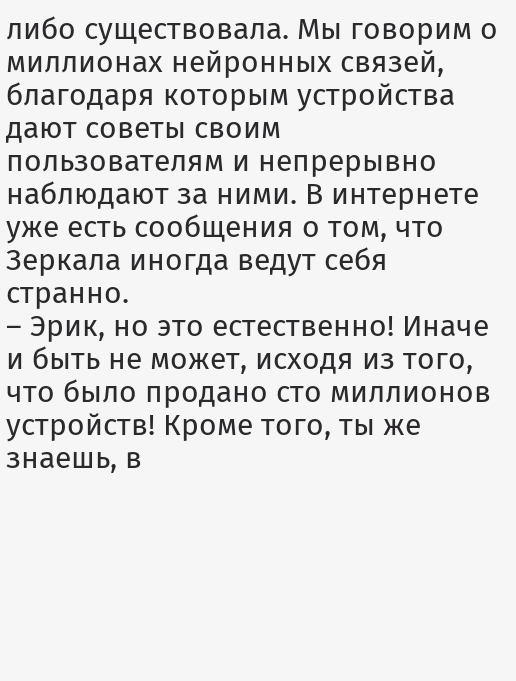либо существовала. Мы говорим о миллионах нейронных связей, благодаря которым устройства дают советы своим пользователям и непрерывно наблюдают за ними. В интернете уже есть сообщения о том, что Зеркала иногда ведут себя странно.
– Эрик, но это естественно! Иначе и быть не может, исходя из того, что было продано сто миллионов устройств! Кроме того, ты же знаешь, в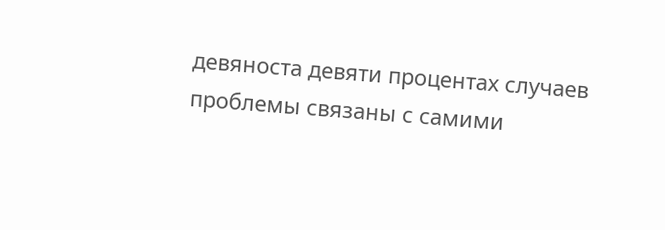девяноста девяти процентах случаев проблемы связаны с самими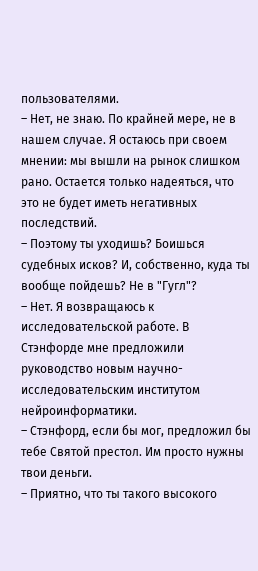пользователями.
– Нет, не знаю. По крайней мере, не в нашем случае. Я остаюсь при своем мнении: мы вышли на рынок слишком рано. Остается только надеяться, что это не будет иметь негативных последствий.
– Поэтому ты уходишь? Боишься судебных исков? И, собственно, куда ты вообще пойдешь? Не в "Гугл"?
– Нет. Я возвращаюсь к исследовательской работе. В Стэнфорде мне предложили руководство новым научно-исследовательским институтом нейроинформатики.
– Стэнфорд, если бы мог, предложил бы тебе Святой престол. Им просто нужны твои деньги.
– Приятно, что ты такого высокого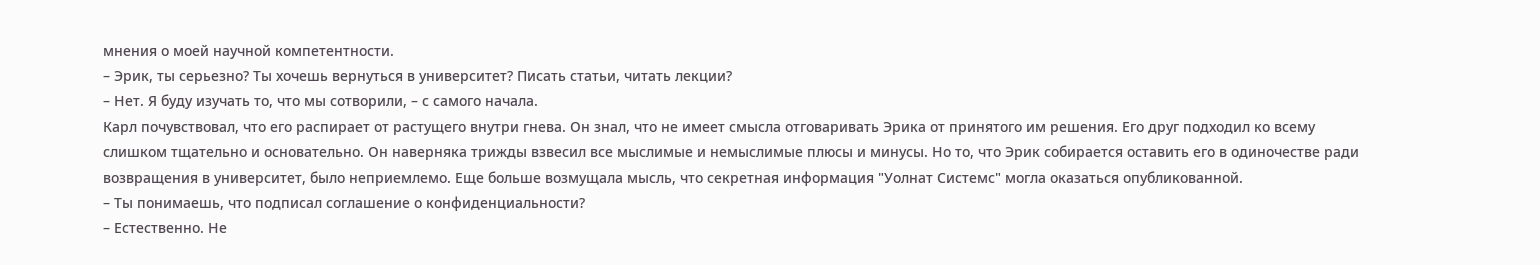мнения о моей научной компетентности.
– Эрик, ты серьезно? Ты хочешь вернуться в университет? Писать статьи, читать лекции?
– Нет. Я буду изучать то, что мы сотворили, – с самого начала.
Карл почувствовал, что его распирает от растущего внутри гнева. Он знал, что не имеет смысла отговаривать Эрика от принятого им решения. Его друг подходил ко всему слишком тщательно и основательно. Он наверняка трижды взвесил все мыслимые и немыслимые плюсы и минусы. Но то, что Эрик собирается оставить его в одиночестве ради возвращения в университет, было неприемлемо. Еще больше возмущала мысль, что секретная информация "Уолнат Системс" могла оказаться опубликованной.
– Ты понимаешь, что подписал соглашение о конфиденциальности?
– Естественно. Не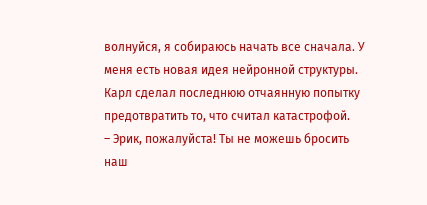волнуйся, я собираюсь начать все сначала. У меня есть новая идея нейронной структуры.
Карл сделал последнюю отчаянную попытку предотвратить то, что считал катастрофой.
– Эрик, пожалуйста! Ты не можешь бросить наш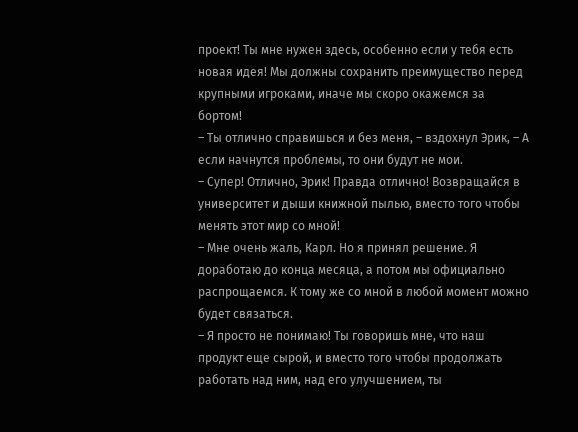проект! Ты мне нужен здесь, особенно если у тебя есть новая идея! Мы должны сохранить преимущество перед крупными игроками, иначе мы скоро окажемся за бортом!
– Ты отлично справишься и без меня, – вздохнул Эрик, – А если начнутся проблемы, то они будут не мои.
– Супер! Отлично, Эрик! Правда отлично! Возвращайся в университет и дыши книжной пылью, вместо того чтобы менять этот мир со мной!
– Мне очень жаль, Карл. Но я принял решение. Я доработаю до конца месяца, а потом мы официально распрощаемся. К тому же со мной в любой момент можно будет связаться.
– Я просто не понимаю! Ты говоришь мне, что наш продукт еще сырой, и вместо того чтобы продолжать работать над ним, над его улучшением, ты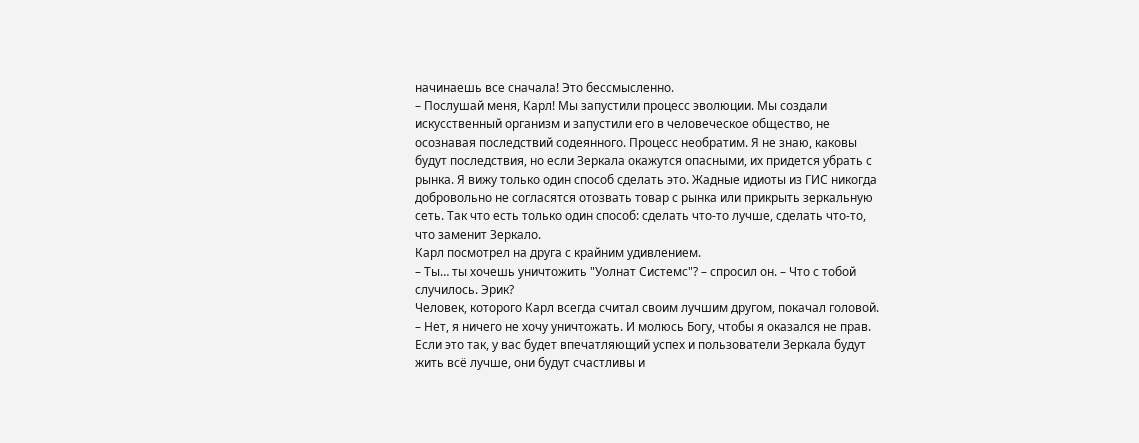начинаешь все сначала! Это бессмысленно.
– Послушай меня, Карл! Мы запустили процесс эволюции. Мы создали искусственный организм и запустили его в человеческое общество, не осознавая последствий содеянного. Процесс необратим. Я не знаю, каковы будут последствия, но если Зеркала окажутся опасными, их придется убрать с рынка. Я вижу только один способ сделать это. Жадные идиоты из ГИС никогда добровольно не согласятся отозвать товар с рынка или прикрыть зеркальную сеть. Так что есть только один способ: сделать что-то лучше, сделать что-то, что заменит Зеркало.
Карл посмотрел на друга с крайним удивлением.
– Ты… ты хочешь уничтожить "Уолнат Системс"? – спросил он. – Что с тобой случилось. Эрик?
Человек, которого Карл всегда считал своим лучшим другом, покачал головой.
– Нет, я ничего не хочу уничтожать. И молюсь Богу, чтобы я оказался не прав. Если это так, у вас будет впечатляющий успех и пользователи Зеркала будут жить всё лучше, они будут счастливы и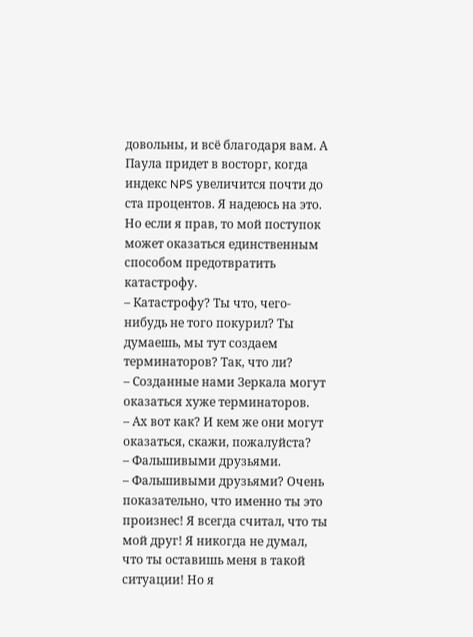довольны, и всё благодаря вам. А Паула придет в восторг, когда индекс NPS увеличится почти до ста процентов. Я надеюсь на это. Но если я прав, то мой поступок может оказаться единственным способом предотвратить катастрофу.
– Катастрофу? Ты что, чего-нибудь не того покурил? Ты думаешь, мы тут создаем терминаторов? Так, что ли?
– Созданные нами Зеркала могут оказаться хуже терминаторов.
– Ах вот как? И кем же они могут оказаться, скажи, пожалуйста?
– Фальшивыми друзьями.
– Фальшивыми друзьями? Очень показательно, что именно ты это произнес! Я всегда считал, что ты мой друг! Я никогда не думал, что ты оставишь меня в такой ситуации! Но я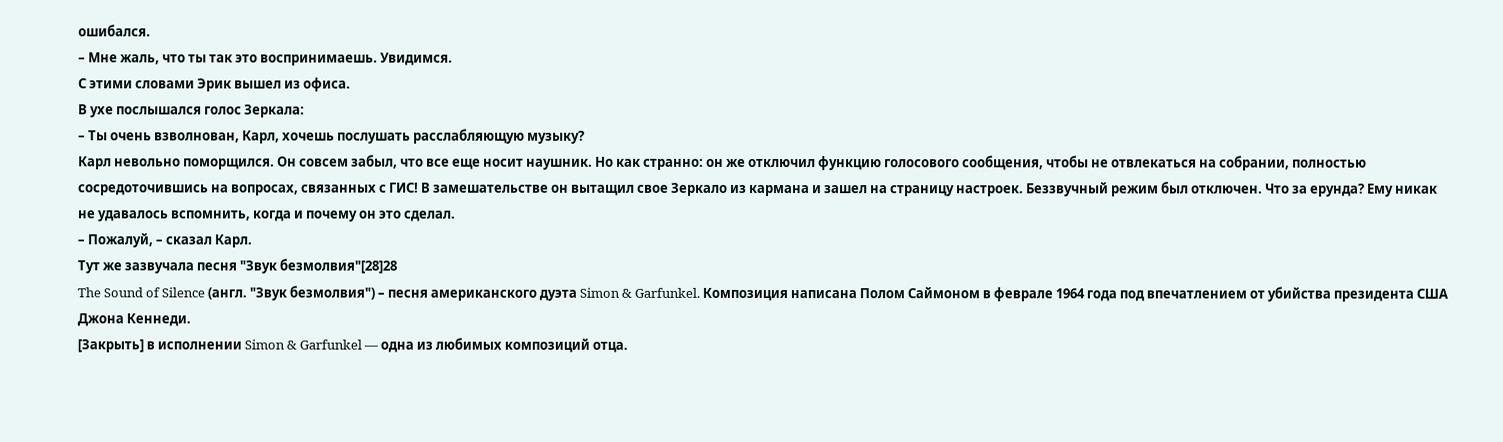ошибался.
– Мне жаль, что ты так это воспринимаешь. Увидимся.
С этими словами Эрик вышел из офиса.
В ухе послышался голос Зеркала:
– Ты очень взволнован, Карл, хочешь послушать расслабляющую музыку?
Карл невольно поморщился. Он совсем забыл, что все еще носит наушник. Но как странно: он же отключил функцию голосового сообщения, чтобы не отвлекаться на собрании, полностью сосредоточившись на вопросах, связанных с ГИС! В замешательстве он вытащил свое Зеркало из кармана и зашел на страницу настроек. Беззвучный режим был отключен. Что за ерунда? Ему никак не удавалось вспомнить, когда и почему он это сделал.
– Пожалуй, – сказал Карл.
Тут же зазвучала песня "Звук безмолвия"[28]28
The Sound of Silence (англ. "Звук безмолвия") – песня американского дуэта Simon & Garfunkel. Композиция написана Полом Саймоном в феврале 1964 года под впечатлением от убийства президента США Джона Кеннеди.
[Закрыть] в исполнении Simon & Garfunkel — одна из любимых композиций отца.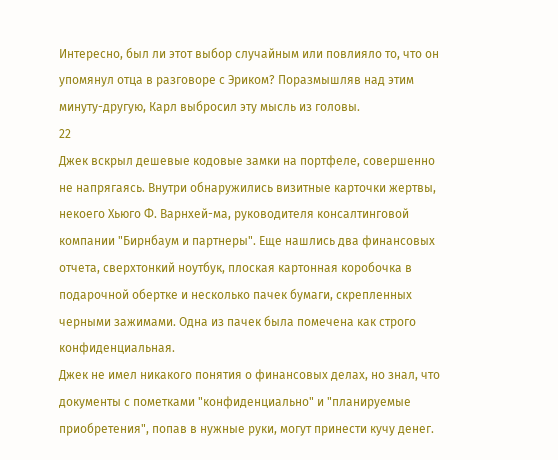Интересно, был ли этот выбор случайным или повлияло то, что он упомянул отца в разговоре с Эриком? Поразмышляв над этим минуту-другую, Карл выбросил эту мысль из головы.
22
Джек вскрыл дешевые кодовые замки на портфеле, совершенно не напрягаясь. Внутри обнаружились визитные карточки жертвы, некоего Хьюго Ф. Варнхей-ма, руководителя консалтинговой компании "Бирнбаум и партнеры". Еще нашлись два финансовых отчета, сверхтонкий ноутбук, плоская картонная коробочка в подарочной обертке и несколько пачек бумаги, скрепленных черными зажимами. Одна из пачек была помечена как строго конфиденциальная.
Джек не имел никакого понятия о финансовых делах, но знал, что документы с пометками "конфиденциально" и "планируемые приобретения", попав в нужные руки, могут принести кучу денег.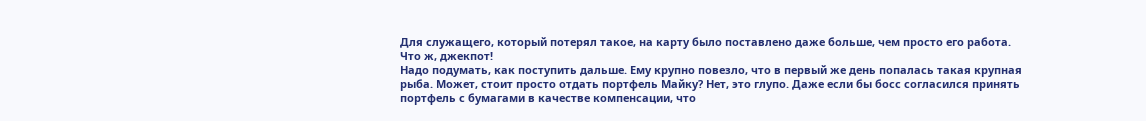Для служащего, который потерял такое, на карту было поставлено даже больше, чем просто его работа. Что ж, джекпот!
Надо подумать, как поступить дальше. Ему крупно повезло, что в первый же день попалась такая крупная рыба. Может, стоит просто отдать портфель Майку? Нет, это глупо. Даже если бы босс согласился принять портфель с бумагами в качестве компенсации, что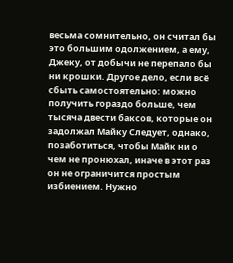весьма сомнительно, он считал бы это большим одолжением, а ему, Джеку, от добычи не перепало бы ни крошки. Другое дело, если всё сбыть самостоятельно: можно получить гораздо больше, чем тысяча двести баксов, которые он задолжал Майку Следует, однако, позаботиться, чтобы Майк ни о чем не пронюхал, иначе в этот раз он не ограничится простым избиением. Нужно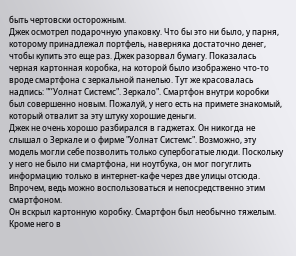быть чертовски осторожным.
Джек осмотрел подарочную упаковку. Что бы это ни было, у парня, которому принадлежал портфель, наверняка достаточно денег, чтобы купить это еще раз. Джек разорвал бумагу. Показалась черная картонная коробка, на которой было изображено что-то вроде смартфона с зеркальной панелью. Тут же красовалась надпись: "’’Уолнат Системс". Зеркало". Смартфон внутри коробки был совершенно новым. Пожалуй, у него есть на примете знакомый, который отвалит за эту штуку хорошие деньги.
Джек не очень хорошо разбирался в гаджетах. Он никогда не слышал о Зеркале и о фирме "Уолнат Системс". Возможно, эту модель могли себе позволить только супербогатые люди. Поскольку у него не было ни смартфона, ни ноутбука, он мог погуглить информацию только в интернет-кафе через две улицы отсюда. Впрочем, ведь можно воспользоваться и непосредственно этим смартфоном.
Он вскрыл картонную коробку. Смартфон был необычно тяжелым. Кроме него в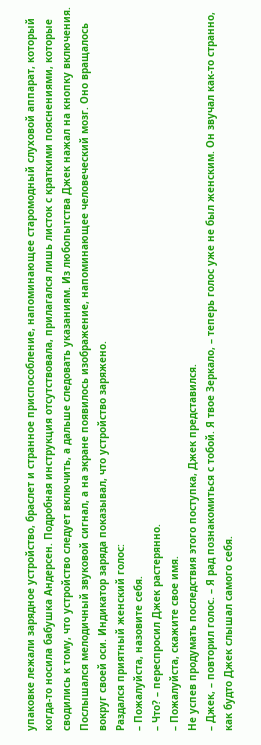упаковке лежали зарядное устройство, браслет и странное приспособление, напоминающее старомодный слуховой аппарат, который когда-то носила бабушка Андерсен. Подробная инструкция отсутствовала, прилагался лишь листок с краткими пояснениями, которые сводились к тому, что устройство следует включить, а дальше следовать указаниям. Из любопытства Джек нажал на кнопку включения. Послышался мелодичный звуковой сигнал, а на экране появилось изображение, напоминающее человеческий мозг. Оно вращалось вокруг своей оси. Индикатор заряда показывал, что устройство заряжено.
Раздался приятный женский голос:
– Пожалуйста, назовите себя.
– Что? – переспросил Джек растерянно.
– Пожалуйста, скажите свое имя.
Не успев продумать последствия этого поступка, Джек представился.
– Джек, – повторил голос. – Я рад познакомиться с тобой. Я твое Зеркало, – теперь голос уже не был женским. Он звучал как-то странно, как будто Джек слышал самого себя.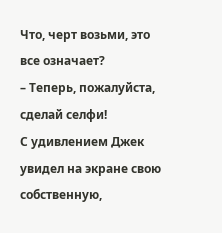Что, черт возьми, это все означает?
– Теперь, пожалуйста, сделай селфи!
С удивлением Джек увидел на экране свою собственную,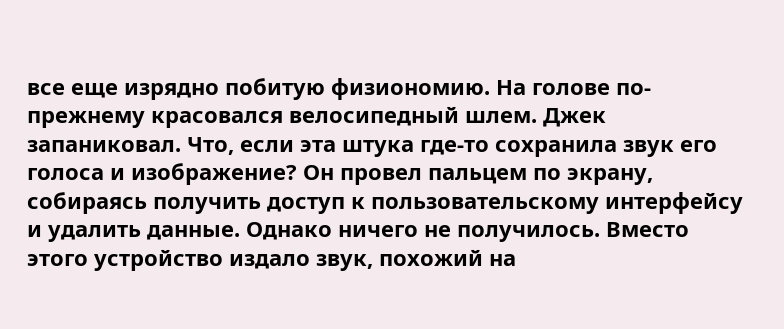все еще изрядно побитую физиономию. На голове по-прежнему красовался велосипедный шлем. Джек запаниковал. Что, если эта штука где-то сохранила звук его голоса и изображение? Он провел пальцем по экрану, собираясь получить доступ к пользовательскому интерфейсу и удалить данные. Однако ничего не получилось. Вместо этого устройство издало звук, похожий на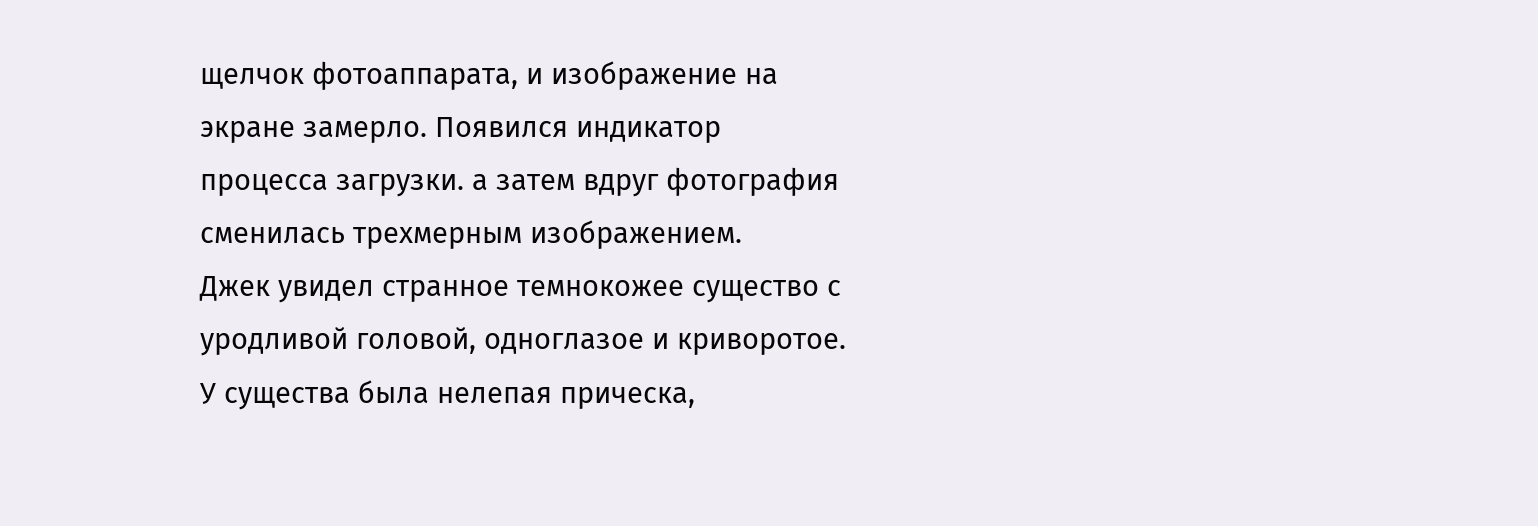щелчок фотоаппарата, и изображение на экране замерло. Появился индикатор процесса загрузки. а затем вдруг фотография сменилась трехмерным изображением.
Джек увидел странное темнокожее существо с уродливой головой, одноглазое и криворотое. У существа была нелепая прическа,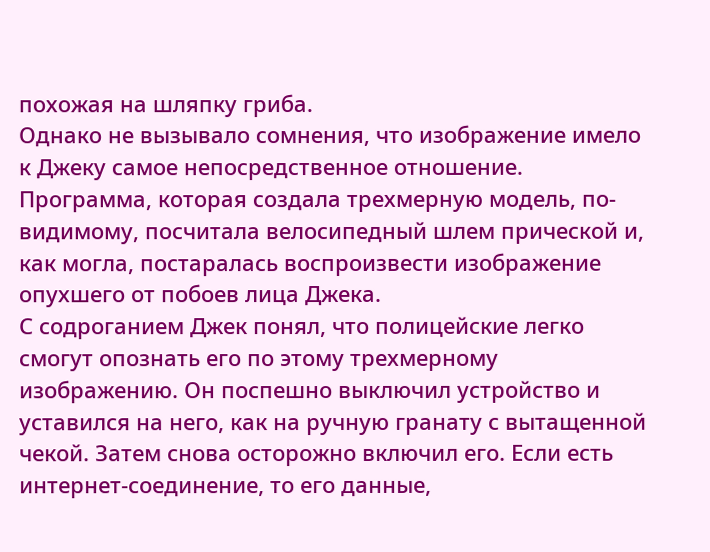похожая на шляпку гриба.
Однако не вызывало сомнения, что изображение имело к Джеку самое непосредственное отношение. Программа, которая создала трехмерную модель, по-видимому, посчитала велосипедный шлем прической и, как могла, постаралась воспроизвести изображение опухшего от побоев лица Джека.
С содроганием Джек понял, что полицейские легко смогут опознать его по этому трехмерному изображению. Он поспешно выключил устройство и уставился на него, как на ручную гранату с вытащенной чекой. Затем снова осторожно включил его. Если есть интернет-соединение, то его данные,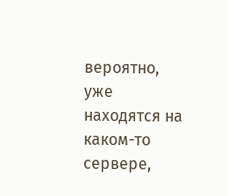вероятно, уже находятся на каком-то сервере,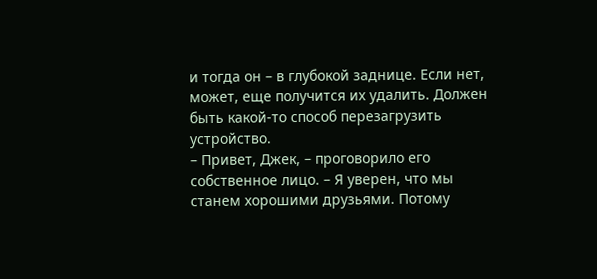и тогда он – в глубокой заднице. Если нет, может, еще получится их удалить. Должен быть какой-то способ перезагрузить устройство.
– Привет, Джек, – проговорило его собственное лицо. – Я уверен, что мы станем хорошими друзьями. Потому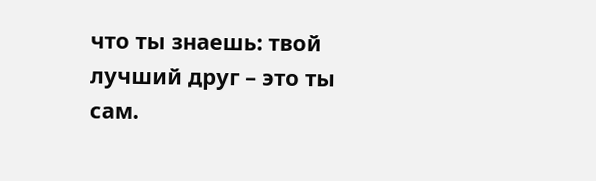что ты знаешь: твой лучший друг – это ты сам.